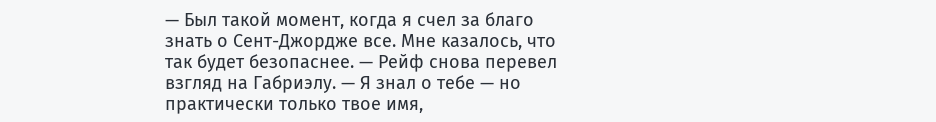— Был такой момент, когда я счел за благо знать о Сент-Джордже все. Мне казалось, что так будет безопаснее. — Рейф снова перевел взгляд на Габриэлу. — Я знал о тебе — но практически только твое имя,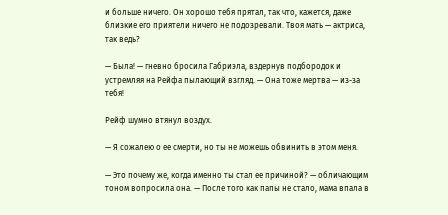и больше ничего. Он хорошо тебя прятал, так что, кажется, даже близкие его приятели ничего не подозревали. Твоя мать — актриса, так ведь?

— Была! — гневно бросила Габриэла, вздернув подбородок и устремляя на Рейфа пылающий взгляд. — Она тоже мертва — из-за тебя!

Рейф шумно втянул воздух.

— Я сожалею о ее смерти, но ты не можешь обвинить в этом меня.

— Это почему же, когда именно ты стал ее причиной? — обличающим тоном вопросила она. — После того как папы не стало, мама впала в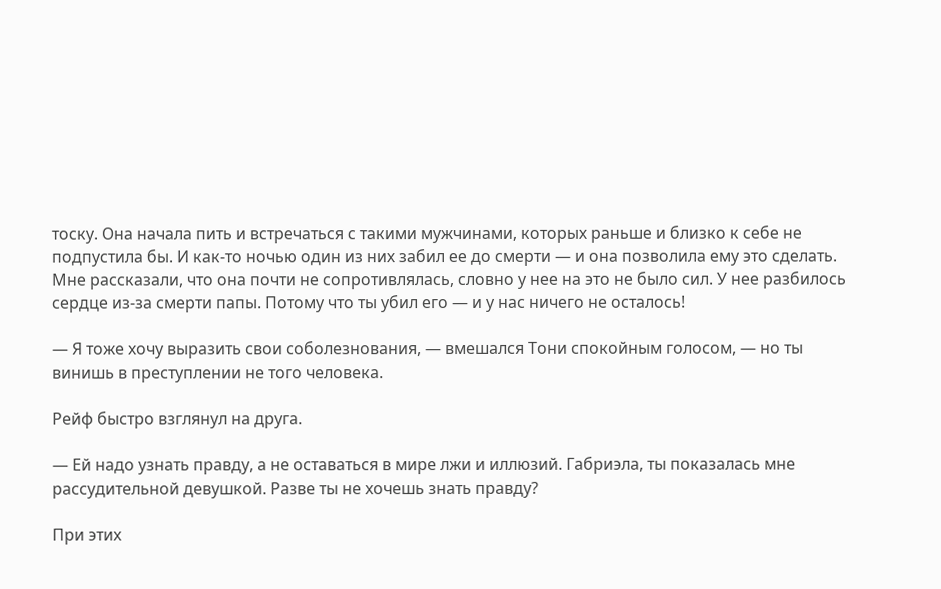тоску. Она начала пить и встречаться с такими мужчинами, которых раньше и близко к себе не подпустила бы. И как-то ночью один из них забил ее до смерти — и она позволила ему это сделать. Мне рассказали, что она почти не сопротивлялась, словно у нее на это не было сил. У нее разбилось сердце из-за смерти папы. Потому что ты убил его — и у нас ничего не осталось!

— Я тоже хочу выразить свои соболезнования, — вмешался Тони спокойным голосом, — но ты винишь в преступлении не того человека.

Рейф быстро взглянул на друга.

— Ей надо узнать правду, а не оставаться в мире лжи и иллюзий. Габриэла, ты показалась мне рассудительной девушкой. Разве ты не хочешь знать правду?

При этих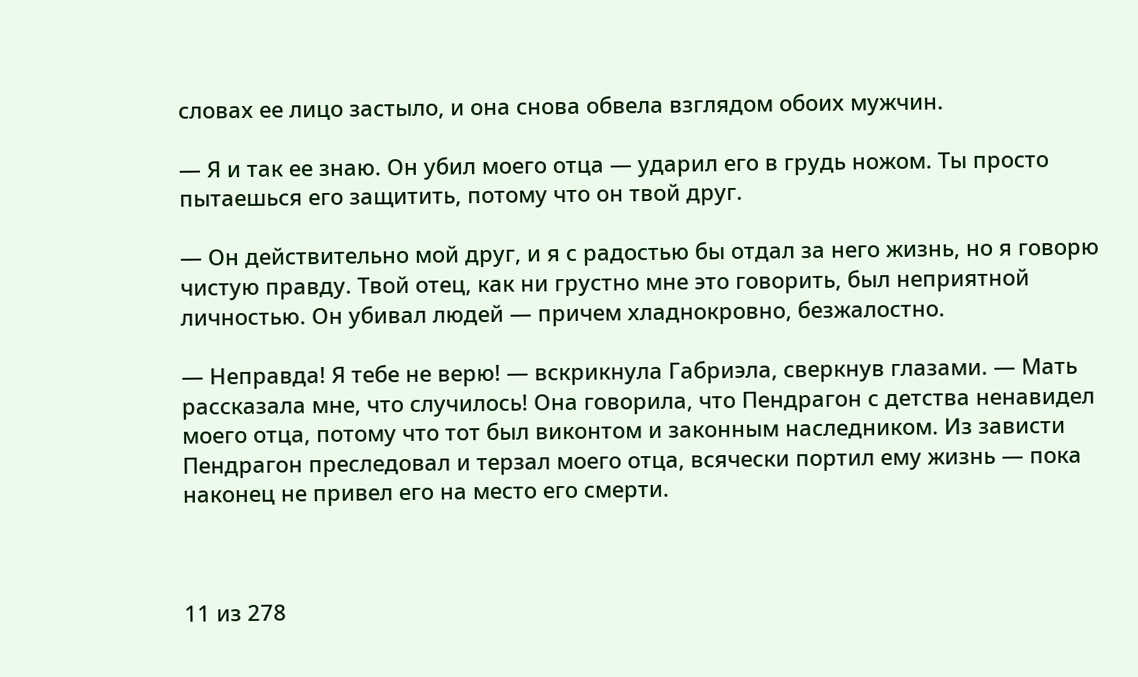словах ее лицо застыло, и она снова обвела взглядом обоих мужчин.

— Я и так ее знаю. Он убил моего отца — ударил его в грудь ножом. Ты просто пытаешься его защитить, потому что он твой друг.

— Он действительно мой друг, и я с радостью бы отдал за него жизнь, но я говорю чистую правду. Твой отец, как ни грустно мне это говорить, был неприятной личностью. Он убивал людей — причем хладнокровно, безжалостно.

— Неправда! Я тебе не верю! — вскрикнула Габриэла, сверкнув глазами. — Мать рассказала мне, что случилось! Она говорила, что Пендрагон с детства ненавидел моего отца, потому что тот был виконтом и законным наследником. Из зависти Пендрагон преследовал и терзал моего отца, всячески портил ему жизнь — пока наконец не привел его на место его смерти.



11 из 278